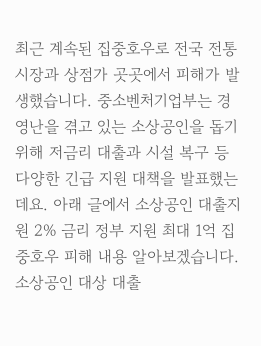최근 계속된 집중호우로 전국 전통시장과 상점가 곳곳에서 피해가 발생했습니다. 중소벤처기업부는 경영난을 겪고 있는 소상공인을 돕기 위해 저금리 대출과 시설 복구 등 다양한 긴급 지원 대책을 발표했는데요. 아래 글에서 소상공인 대출지원 2% 금리 정부 지원 최대 1억 집중호우 피해 내용 알아보겠습니다.
소상공인 대상 대출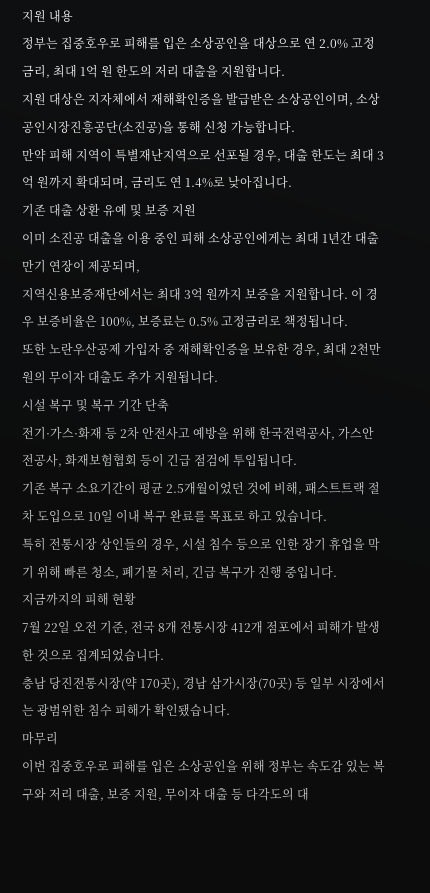지원 내용
정부는 집중호우로 피해를 입은 소상공인을 대상으로 연 2.0% 고정금리, 최대 1억 원 한도의 저리 대출을 지원합니다.
지원 대상은 지자체에서 재해확인증을 발급받은 소상공인이며, 소상공인시장진흥공단(소진공)을 통해 신청 가능합니다.
만약 피해 지역이 특별재난지역으로 선포될 경우, 대출 한도는 최대 3억 원까지 확대되며, 금리도 연 1.4%로 낮아집니다.
기존 대출 상환 유예 및 보증 지원
이미 소진공 대출을 이용 중인 피해 소상공인에게는 최대 1년간 대출 만기 연장이 제공되며,
지역신용보증재단에서는 최대 3억 원까지 보증을 지원합니다. 이 경우 보증비율은 100%, 보증료는 0.5% 고정금리로 책정됩니다.
또한 노란우산공제 가입자 중 재해확인증을 보유한 경우, 최대 2천만 원의 무이자 대출도 추가 지원됩니다.
시설 복구 및 복구 기간 단축
전기·가스·화재 등 2차 안전사고 예방을 위해 한국전력공사, 가스안전공사, 화재보험협회 등이 긴급 점검에 투입됩니다.
기존 복구 소요기간이 평균 2.5개월이었던 것에 비해, 패스트트랙 절차 도입으로 10일 이내 복구 완료를 목표로 하고 있습니다.
특히 전통시장 상인들의 경우, 시설 침수 등으로 인한 장기 휴업을 막기 위해 빠른 청소, 폐기물 처리, 긴급 복구가 진행 중입니다.
지금까지의 피해 현황
7월 22일 오전 기준, 전국 8개 전통시장 412개 점포에서 피해가 발생한 것으로 집계되었습니다.
충남 당진전통시장(약 170곳), 경남 삼가시장(70곳) 등 일부 시장에서는 광범위한 침수 피해가 확인됐습니다.
마무리
이번 집중호우로 피해를 입은 소상공인을 위해 정부는 속도감 있는 복구와 저리 대출, 보증 지원, 무이자 대출 등 다각도의 대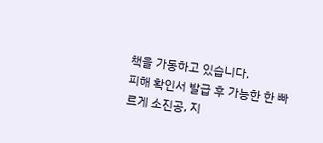책을 가동하고 있습니다.
피해 확인서 발급 후 가능한 한 빠르게 소진공, 지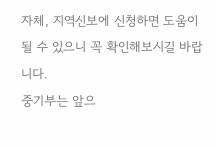자체, 지역신보에 신청하면 도움이 될 수 있으니 꼭 확인해보시길 바랍니다.
중기부는 앞으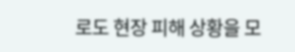로도 현장 피해 상황을 모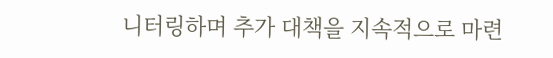니터링하며 추가 대책을 지속적으로 마련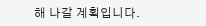해 나갈 계획입니다.